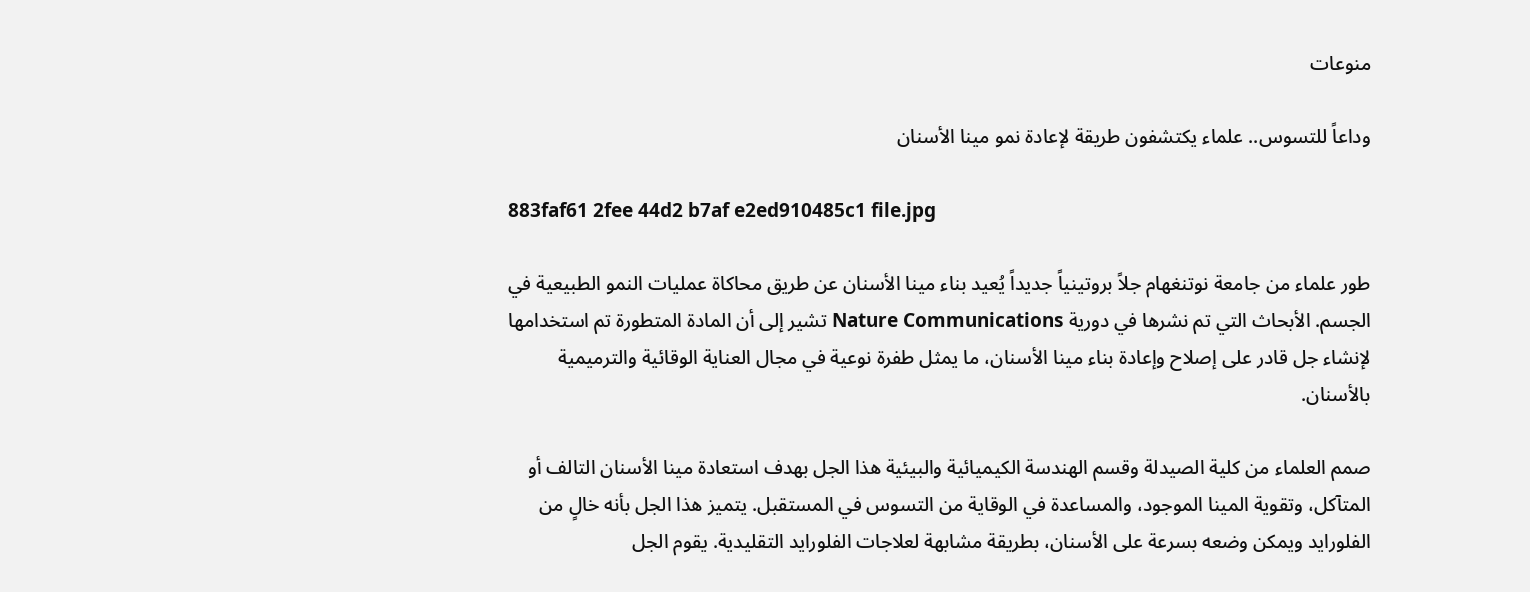منوعات

وداعاً للتسوس.. علماء يكتشفون طريقة لإعادة نمو مينا الأسنان

883faf61 2fee 44d2 b7af e2ed910485c1 file.jpg

طور علماء من جامعة نوتنغهام جلاً بروتينياً جديداً يُعيد بناء مينا الأسنان عن طريق محاكاة عمليات النمو الطبيعية في الجسم. الأبحاث التي تم نشرها في دورية Nature Communications تشير إلى أن المادة المتطورة تم استخدامها لإنشاء جل قادر على إصلاح وإعادة بناء مينا الأسنان، ما يمثل طفرة نوعية في مجال العناية الوقائية والترميمية بالأسنان.

صمم العلماء من كلية الصيدلة وقسم الهندسة الكيميائية والبيئية هذا الجل بهدف استعادة مينا الأسنان التالف أو المتآكل، وتقوية المينا الموجود، والمساعدة في الوقاية من التسوس في المستقبل. يتميز هذا الجل بأنه خالٍ من الفلورايد ويمكن وضعه بسرعة على الأسنان، بطريقة مشابهة لعلاجات الفلورايد التقليدية. يقوم الجل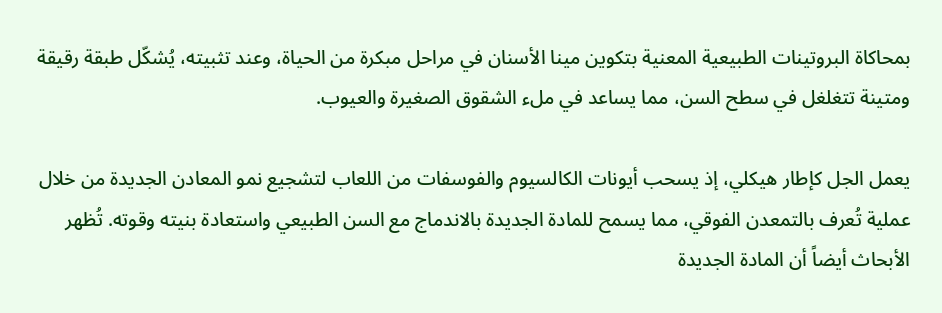بمحاكاة البروتينات الطبيعية المعنية بتكوين مينا الأسنان في مراحل مبكرة من الحياة، وعند تثبيته، يُشكّل طبقة رقيقة ومتينة تتغلغل في سطح السن، مما يساعد في ملء الشقوق الصغيرة والعيوب.

يعمل الجل كإطار هيكلي، إذ يسحب أيونات الكالسيوم والفوسفات من اللعاب لتشجيع نمو المعادن الجديدة من خلال عملية تُعرف بالتمعدن الفوقي، مما يسمح للمادة الجديدة بالاندماج مع السن الطبيعي واستعادة بنيته وقوته. تُظهر الأبحاث أيضاً أن المادة الجديدة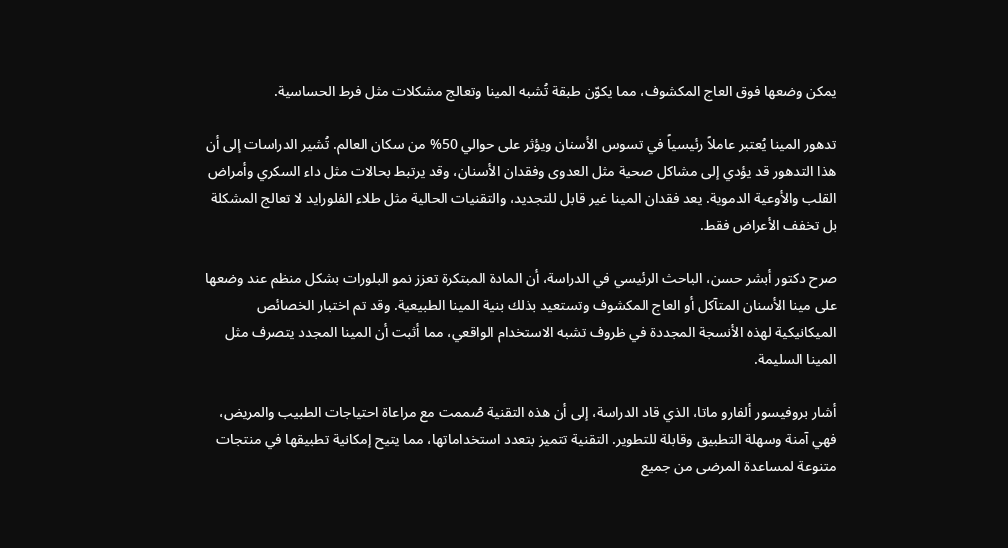يمكن وضعها فوق العاج المكشوف، مما يكوّن طبقة تُشبه المينا وتعالج مشكلات مثل فرط الحساسية.

تدهور المينا يُعتبر عاملاً رئيسياً في تسوس الأسنان ويؤثر على حوالي 50% من سكان العالم. تُشير الدراسات إلى أن هذا التدهور قد يؤدي إلى مشاكل صحية مثل العدوى وفقدان الأسنان، وقد يرتبط بحالات مثل داء السكري وأمراض القلب والأوعية الدموية. يعد فقدان المينا غير قابل للتجديد، والتقنيات الحالية مثل طلاء الفلورايد لا تعالج المشكلة بل تخفف الأعراض فقط.

صرح دكتور أبشر حسن، الباحث الرئيسي في الدراسة، أن المادة المبتكرة تعزز نمو البلورات بشكل منظم عند وضعها على مينا الأسنان المتآكل أو العاج المكشوف وتستعيد بذلك بنية المينا الطبيعية. وقد تم اختبار الخصائص الميكانيكية لهذه الأنسجة المجددة في ظروف تشبه الاستخدام الواقعي، مما أثبت أن المينا المجدد يتصرف مثل المينا السليمة.

أشار بروفيسور ألفارو ماتا، الذي قاد الدراسة، إلى أن هذه التقنية صُممت مع مراعاة احتياجات الطبيب والمريض، فهي آمنة وسهلة التطبيق وقابلة للتطوير. التقنية تتميز بتعدد استخداماتها، مما يتيح إمكانية تطبيقها في منتجات متنوعة لمساعدة المرضى من جميع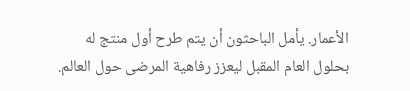الأعمار. يأمل الباحثون أن يتم طرح أول منتج له بحلول العام المقبل ليعزز رفاهية المرضى حول العالم.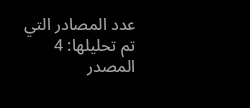عدد المصادر التي تم تحليلها: 4
المصدر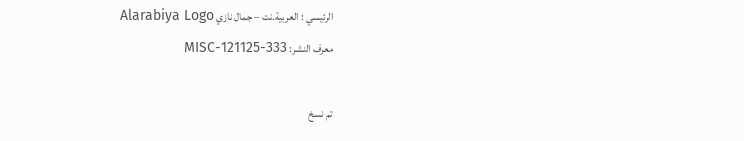الرئيسي : العربية.نت – جمال نازي Alarabiya Logo
معرف النشر: MISC-121125-333

تم نسخ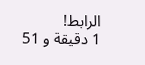الرابط!
1 دقيقة و 51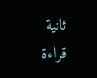ثانية قراءة